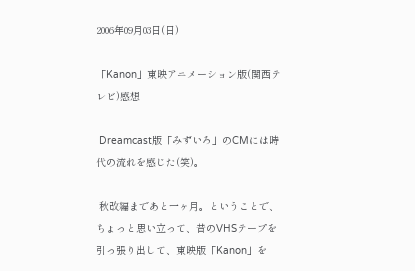2006年09月03日(日)

「Kanon」東映アニメーション版(関西テレビ)感想

 Dreamcast版「みずいろ」のCMには時代の流れを感じた(笑)。

 秋改編まであと一ヶ月。ということで、ちょっと思い立って、昔のVHSテープを引っ張り出して、東映版「Kanon」を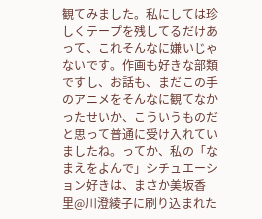観てみました。私にしては珍しくテープを残してるだけあって、これそんなに嫌いじゃないです。作画も好きな部類ですし、お話も、まだこの手のアニメをそんなに観てなかったせいか、こういうものだと思って普通に受け入れていましたね。ってか、私の「なまえをよんで」シチュエーション好きは、まさか美坂香里@川澄綾子に刷り込まれた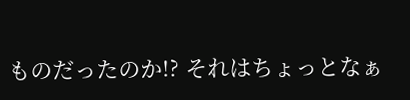ものだったのか!? それはちょっとなぁ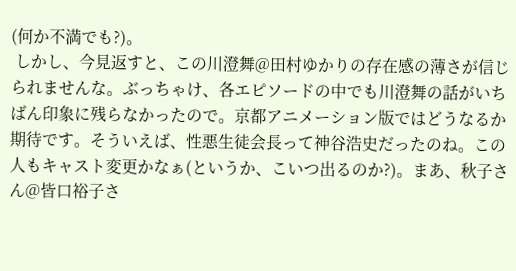(何か不満でも?)。
 しかし、今見返すと、この川澄舞@田村ゆかりの存在感の薄さが信じられませんな。ぶっちゃけ、各エピソードの中でも川澄舞の話がいちばん印象に残らなかったので。京都アニメーション版ではどうなるか期待です。そういえば、性悪生徒会長って神谷浩史だったのね。この人もキャスト変更かなぁ(というか、こいつ出るのか?)。まあ、秋子さん@皆口裕子さ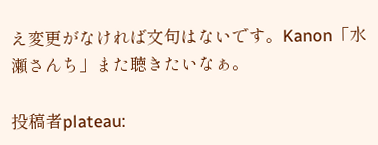え変更がなければ文句はないです。Kanon「水瀬さんち」また聴きたいなぁ。

投稿者plateau: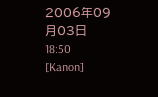2006年09月03日 18:50 [Kanon]